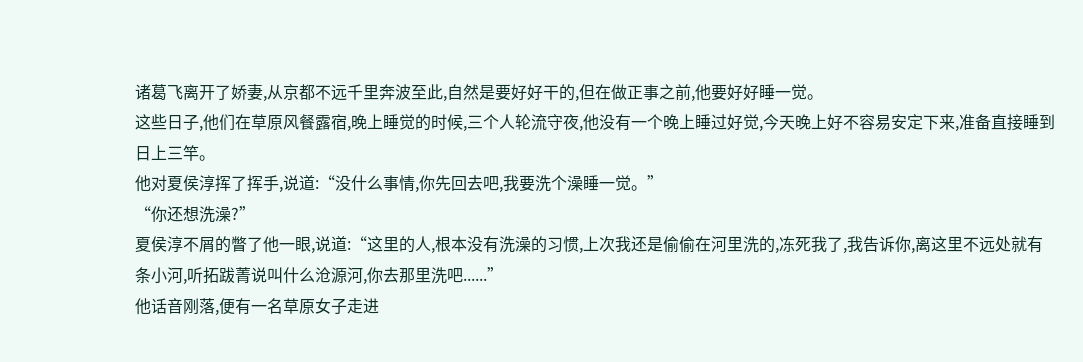诸葛飞离开了娇妻,从京都不远千里奔波至此,自然是要好好干的,但在做正事之前,他要好好睡一觉。
这些日子,他们在草原风餐露宿,晚上睡觉的时候,三个人轮流守夜,他没有一个晚上睡过好觉,今天晚上好不容易安定下来,准备直接睡到日上三竿。
他对夏侯淳挥了挥手,说道:“没什么事情,你先回去吧,我要洗个澡睡一觉。”
“你还想洗澡?”
夏侯淳不屑的瞥了他一眼,说道:“这里的人,根本没有洗澡的习惯,上次我还是偷偷在河里洗的,冻死我了,我告诉你,离这里不远处就有条小河,听拓跋菁说叫什么沧源河,你去那里洗吧......”
他话音刚落,便有一名草原女子走进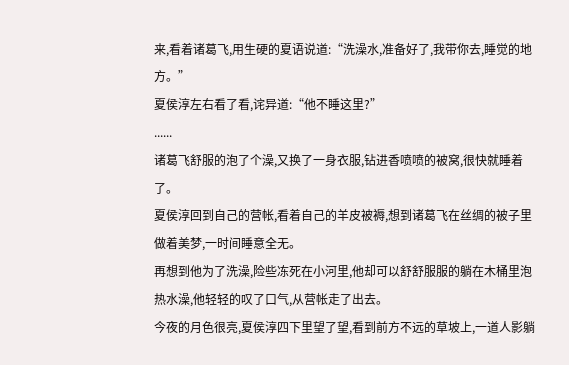来,看着诸葛飞,用生硬的夏语说道:“洗澡水,准备好了,我带你去,睡觉的地方。”
夏侯淳左右看了看,诧异道:“他不睡这里?”
......
诸葛飞舒服的泡了个澡,又换了一身衣服,钻进香喷喷的被窝,很快就睡着了。
夏侯淳回到自己的营帐,看着自己的羊皮被褥,想到诸葛飞在丝绸的被子里做着美梦,一时间睡意全无。
再想到他为了洗澡,险些冻死在小河里,他却可以舒舒服服的躺在木桶里泡热水澡,他轻轻的叹了口气,从营帐走了出去。
今夜的月色很亮,夏侯淳四下里望了望,看到前方不远的草坡上,一道人影躺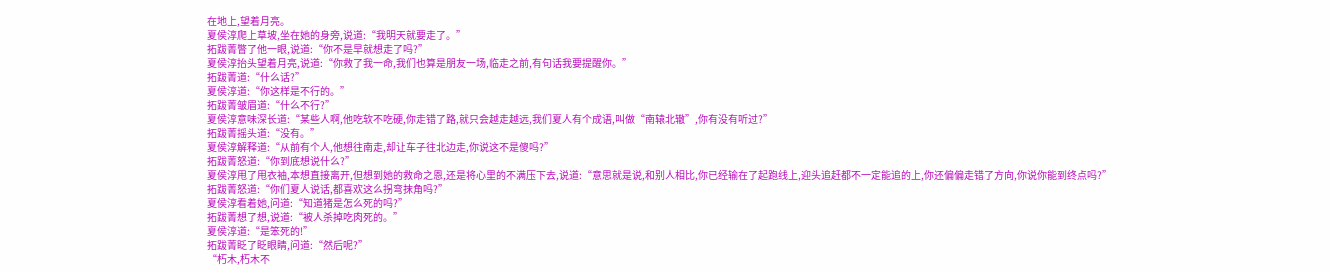在地上,望着月亮。
夏侯淳爬上草坡,坐在她的身旁,说道:“我明天就要走了。”
拓跋菁瞥了他一眼,说道:“你不是早就想走了吗?”
夏侯淳抬头望着月亮,说道:“你救了我一命,我们也算是朋友一场,临走之前,有句话我要提醒你。”
拓跋菁道:“什么话?”
夏侯淳道:“你这样是不行的。”
拓跋菁皱眉道:“什么不行?”
夏侯淳意味深长道:“某些人啊,他吃软不吃硬,你走错了路,就只会越走越远,我们夏人有个成语,叫做“南辕北辙”,你有没有听过?”
拓跋菁摇头道:“没有。”
夏侯淳解释道:“从前有个人,他想往南走,却让车子往北边走,你说这不是傻吗?”
拓跋菁怒道:“你到底想说什么?”
夏侯淳甩了甩衣袖,本想直接离开,但想到她的救命之恩,还是将心里的不满压下去,说道:“意思就是说,和别人相比,你已经输在了起跑线上,迎头追赶都不一定能追的上,你还偏偏走错了方向,你说你能到终点吗?”
拓跋菁怒道:“你们夏人说话,都喜欢这么拐弯抹角吗?”
夏侯淳看着她,问道:“知道猪是怎么死的吗?”
拓跋菁想了想,说道:“被人杀掉吃肉死的。”
夏侯淳道:“是笨死的!”
拓跋菁眨了眨眼睛,问道:“然后呢?”
“朽木,朽木不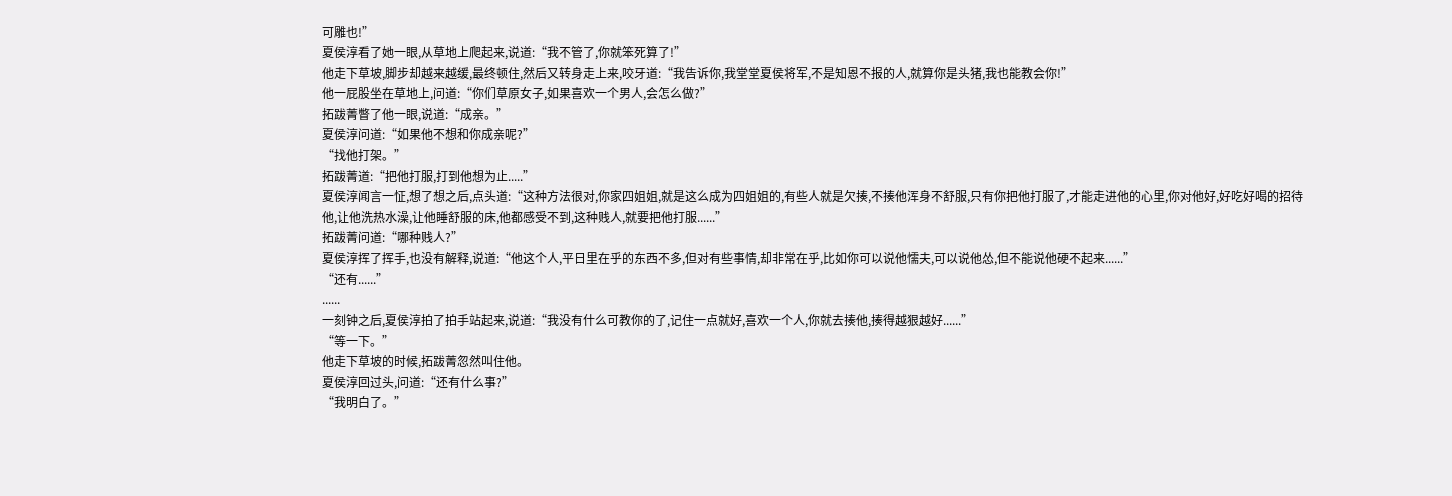可雕也!”
夏侯淳看了她一眼,从草地上爬起来,说道:“我不管了,你就笨死算了!”
他走下草坡,脚步却越来越缓,最终顿住,然后又转身走上来,咬牙道:“我告诉你,我堂堂夏侯将军,不是知恩不报的人,就算你是头猪,我也能教会你!”
他一屁股坐在草地上,问道:“你们草原女子,如果喜欢一个男人,会怎么做?”
拓跋菁瞥了他一眼,说道:“成亲。”
夏侯淳问道:“如果他不想和你成亲呢?”
“找他打架。”
拓跋菁道:“把他打服,打到他想为止.....”
夏侯淳闻言一怔,想了想之后,点头道:“这种方法很对,你家四姐姐,就是这么成为四姐姐的,有些人就是欠揍,不揍他浑身不舒服,只有你把他打服了,才能走进他的心里,你对他好,好吃好喝的招待他,让他洗热水澡,让他睡舒服的床,他都感受不到,这种贱人,就要把他打服......”
拓跋菁问道:“哪种贱人?”
夏侯淳挥了挥手,也没有解释,说道:“他这个人,平日里在乎的东西不多,但对有些事情,却非常在乎,比如你可以说他懦夫,可以说他怂,但不能说他硬不起来......”
“还有......”
......
一刻钟之后,夏侯淳拍了拍手站起来,说道:“我没有什么可教你的了,记住一点就好,喜欢一个人,你就去揍他,揍得越狠越好......”
“等一下。”
他走下草坡的时候,拓跋菁忽然叫住他。
夏侯淳回过头,问道:“还有什么事?”
“我明白了。”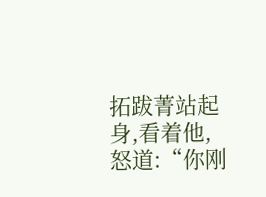拓跋菁站起身,看着他,怒道:“你刚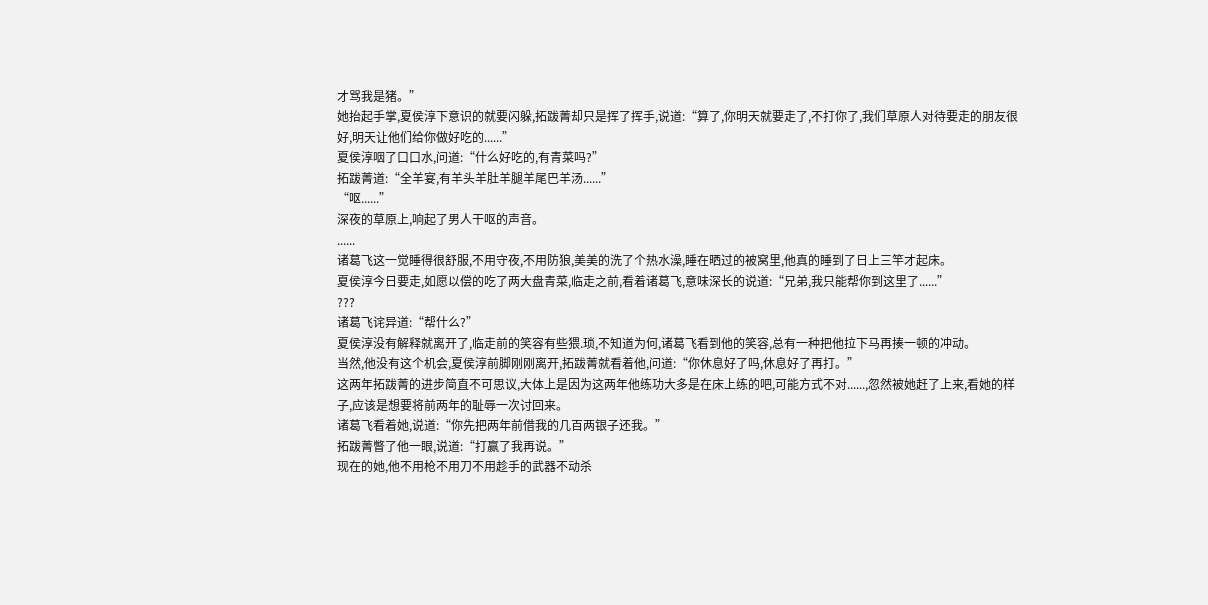才骂我是猪。”
她抬起手掌,夏侯淳下意识的就要闪躲,拓跋菁却只是挥了挥手,说道:“算了,你明天就要走了,不打你了,我们草原人对待要走的朋友很好,明天让他们给你做好吃的......”
夏侯淳咽了口口水,问道:“什么好吃的,有青菜吗?”
拓跋菁道:“全羊宴,有羊头羊肚羊腿羊尾巴羊汤......”
“呕......”
深夜的草原上,响起了男人干呕的声音。
......
诸葛飞这一觉睡得很舒服,不用守夜,不用防狼,美美的洗了个热水澡,睡在晒过的被窝里,他真的睡到了日上三竿才起床。
夏侯淳今日要走,如愿以偿的吃了两大盘青菜,临走之前,看着诸葛飞,意味深长的说道:“兄弟,我只能帮你到这里了......”
???
诸葛飞诧异道:“帮什么?”
夏侯淳没有解释就离开了,临走前的笑容有些猥.琐,不知道为何,诸葛飞看到他的笑容,总有一种把他拉下马再揍一顿的冲动。
当然,他没有这个机会,夏侯淳前脚刚刚离开,拓跋菁就看着他,问道:“你休息好了吗,休息好了再打。”
这两年拓跋菁的进步简直不可思议,大体上是因为这两年他练功大多是在床上练的吧,可能方式不对......,忽然被她赶了上来,看她的样子,应该是想要将前两年的耻辱一次讨回来。
诸葛飞看着她,说道:“你先把两年前借我的几百两银子还我。”
拓跋菁瞥了他一眼,说道:“打赢了我再说。”
现在的她,他不用枪不用刀不用趁手的武器不动杀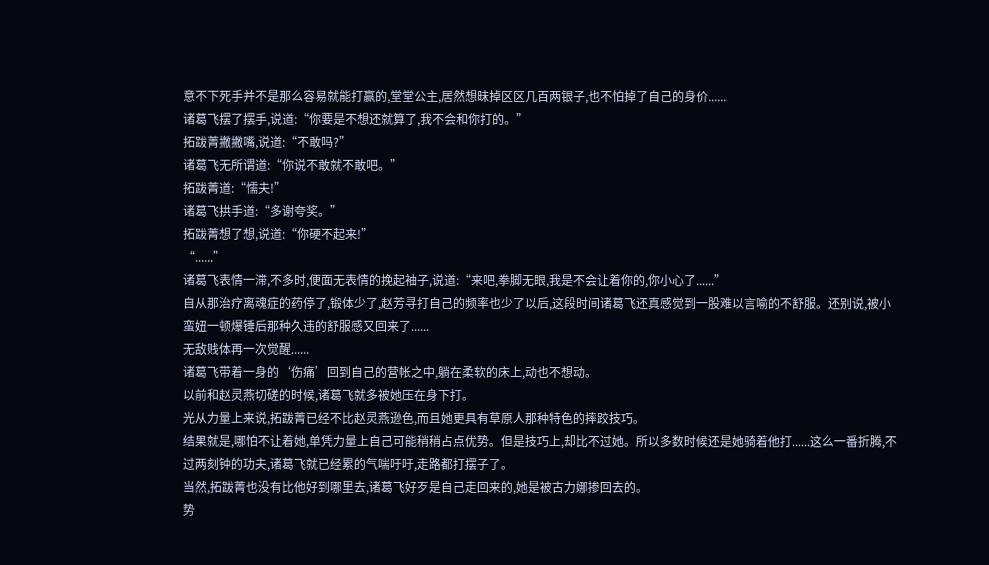意不下死手并不是那么容易就能打赢的,堂堂公主,居然想昧掉区区几百两银子,也不怕掉了自己的身价......
诸葛飞摆了摆手,说道:“你要是不想还就算了,我不会和你打的。”
拓跋菁撇撇嘴,说道:“不敢吗?”
诸葛飞无所谓道:“你说不敢就不敢吧。”
拓跋菁道:“懦夫!”
诸葛飞拱手道:“多谢夸奖。”
拓跋菁想了想,说道:“你硬不起来!”
“......”
诸葛飞表情一滞,不多时,便面无表情的挽起袖子,说道:“来吧,拳脚无眼,我是不会让着你的,你小心了......”
自从那治疗离魂症的药停了,锻体少了,赵芳寻打自己的频率也少了以后,这段时间诸葛飞还真感觉到一股难以言喻的不舒服。还别说,被小蛮妞一顿爆锤后那种久违的舒服感又回来了......
无敌贱体再一次觉醒......
诸葛飞带着一身的‘伤痛’回到自己的营帐之中,躺在柔软的床上,动也不想动。
以前和赵灵燕切磋的时候,诸葛飞就多被她压在身下打。
光从力量上来说,拓跋菁已经不比赵灵燕逊色,而且她更具有草原人那种特色的摔跤技巧。
结果就是,哪怕不让着她,单凭力量上自己可能稍稍占点优势。但是技巧上,却比不过她。所以多数时候还是她骑着他打......这么一番折腾,不过两刻钟的功夫,诸葛飞就已经累的气喘吁吁,走路都打摆子了。
当然,拓跋菁也没有比他好到哪里去,诸葛飞好歹是自己走回来的,她是被古力娜掺回去的。
势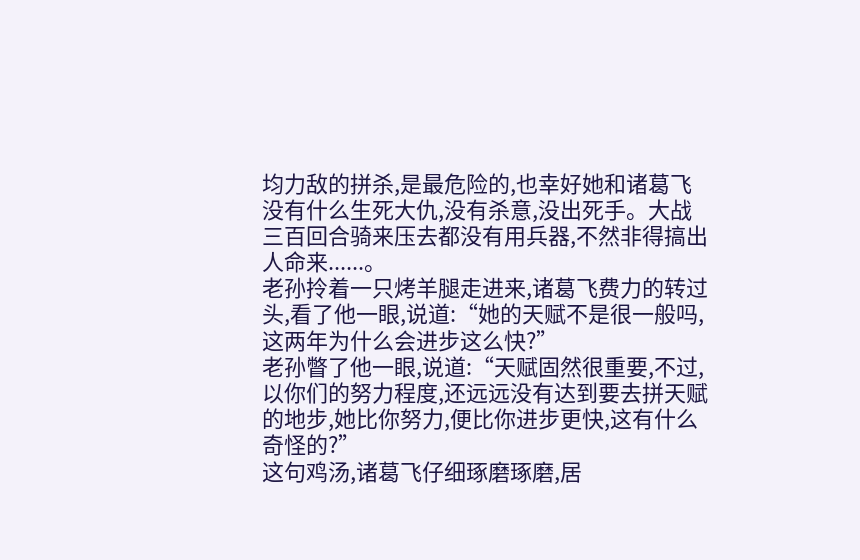均力敌的拼杀,是最危险的,也幸好她和诸葛飞没有什么生死大仇,没有杀意,没出死手。大战三百回合骑来压去都没有用兵器,不然非得搞出人命来......。
老孙拎着一只烤羊腿走进来,诸葛飞费力的转过头,看了他一眼,说道:“她的天赋不是很一般吗,这两年为什么会进步这么快?”
老孙瞥了他一眼,说道:“天赋固然很重要,不过,以你们的努力程度,还远远没有达到要去拼天赋的地步,她比你努力,便比你进步更快,这有什么奇怪的?”
这句鸡汤,诸葛飞仔细琢磨琢磨,居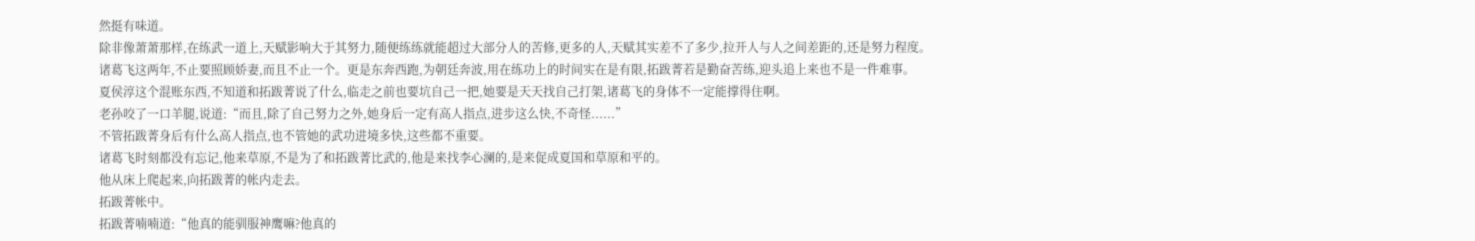然挺有味道。
除非像萧萧那样,在练武一道上,天赋影响大于其努力,随便练练就能超过大部分人的苦修,更多的人,天赋其实差不了多少,拉开人与人之间差距的,还是努力程度。
诸葛飞这两年,不止要照顾娇妻,而且不止一个。更是东奔西跑,为朝廷奔波,用在练功上的时间实在是有限,拓跋菁若是勤奋苦练,迎头追上来也不是一件难事。
夏侯淳这个混账东西,不知道和拓跋菁说了什么,临走之前也要坑自己一把,她要是天天找自己打架,诸葛飞的身体不一定能撑得住啊。
老孙咬了一口羊腿,说道:“而且,除了自己努力之外,她身后一定有高人指点,进步这么快,不奇怪......”
不管拓跋菁身后有什么高人指点,也不管她的武功进境多快,这些都不重要。
诸葛飞时刻都没有忘记,他来草原,不是为了和拓跋菁比武的,他是来找李心澜的,是来促成夏国和草原和平的。
他从床上爬起来,向拓跋菁的帐内走去。
拓跋菁帐中。
拓跋菁喃喃道:“他真的能驯服神鹰嘛?他真的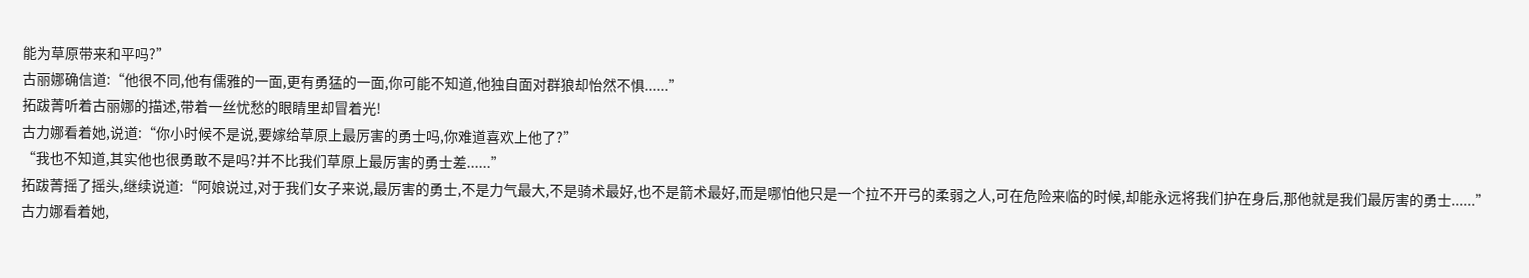能为草原带来和平吗?”
古丽娜确信道:“他很不同,他有儒雅的一面,更有勇猛的一面,你可能不知道,他独自面对群狼却怡然不惧......”
拓跋菁听着古丽娜的描述,带着一丝忧愁的眼睛里却冒着光!
古力娜看着她,说道:“你小时候不是说,要嫁给草原上最厉害的勇士吗,你难道喜欢上他了?”
“我也不知道,其实他也很勇敢不是吗?并不比我们草原上最厉害的勇士差......”
拓跋菁摇了摇头,继续说道:“阿娘说过,对于我们女子来说,最厉害的勇士,不是力气最大,不是骑术最好,也不是箭术最好,而是哪怕他只是一个拉不开弓的柔弱之人,可在危险来临的时候,却能永远将我们护在身后,那他就是我们最厉害的勇士......”
古力娜看着她,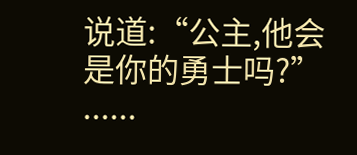说道:“公主,他会是你的勇士吗?”
......